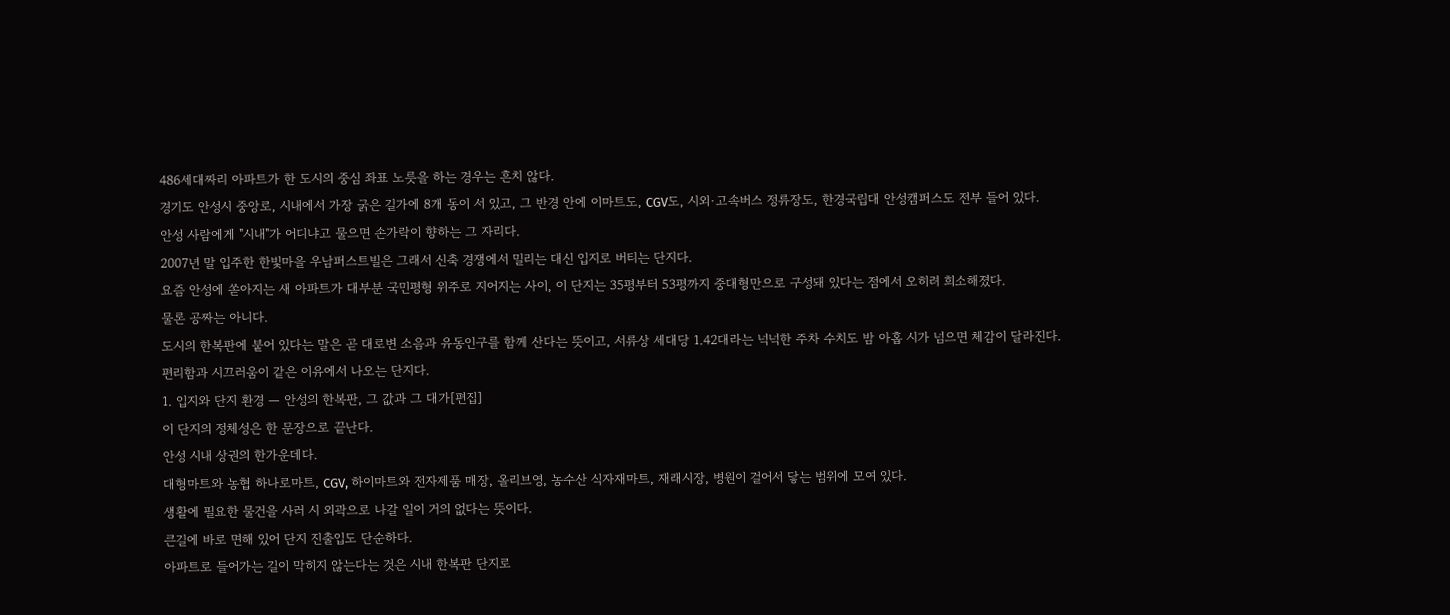486세대짜리 아파트가 한 도시의 중심 좌표 노릇을 하는 경우는 흔치 않다.
경기도 안성시 중앙로, 시내에서 가장 굵은 길가에 8개 동이 서 있고, 그 반경 안에 이마트도, CGV도, 시외·고속버스 정류장도, 한경국립대 안성캠퍼스도 전부 들어 있다.
안성 사람에게 "시내"가 어디냐고 물으면 손가락이 향하는 그 자리다.
2007년 말 입주한 한빛마을 우남퍼스트빌은 그래서 신축 경쟁에서 밀리는 대신 입지로 버티는 단지다.
요즘 안성에 쏟아지는 새 아파트가 대부분 국민평형 위주로 지어지는 사이, 이 단지는 35평부터 53평까지 중대형만으로 구성돼 있다는 점에서 오히려 희소해졌다.
물론 공짜는 아니다.
도시의 한복판에 붙어 있다는 말은 곧 대로변 소음과 유동인구를 함께 산다는 뜻이고, 서류상 세대당 1.42대라는 넉넉한 주차 수치도 밤 아홉 시가 넘으면 체감이 달라진다.
편리함과 시끄러움이 같은 이유에서 나오는 단지다.
1. 입지와 단지 환경 — 안성의 한복판, 그 값과 그 대가[편집]
이 단지의 정체성은 한 문장으로 끝난다.
안성 시내 상권의 한가운데다.
대형마트와 농협 하나로마트, CGV, 하이마트와 전자제품 매장, 올리브영, 농수산 식자재마트, 재래시장, 병원이 걸어서 닿는 범위에 모여 있다.
생활에 필요한 물건을 사러 시 외곽으로 나갈 일이 거의 없다는 뜻이다.
큰길에 바로 면해 있어 단지 진출입도 단순하다.
아파트로 들어가는 길이 막히지 않는다는 것은 시내 한복판 단지로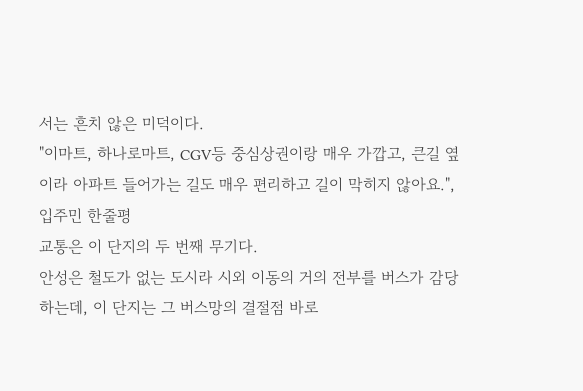서는 흔치 않은 미덕이다.
"이마트, 하나로마트, CGV등 중심상권이랑 매우 가깝고, 큰길 옆이라 아파트 들어가는 길도 매우 편리하고 길이 막히지 않아요.", 입주민 한줄평
교통은 이 단지의 두 번째 무기다.
안성은 철도가 없는 도시라 시외 이동의 거의 전부를 버스가 감당하는데, 이 단지는 그 버스망의 결절점 바로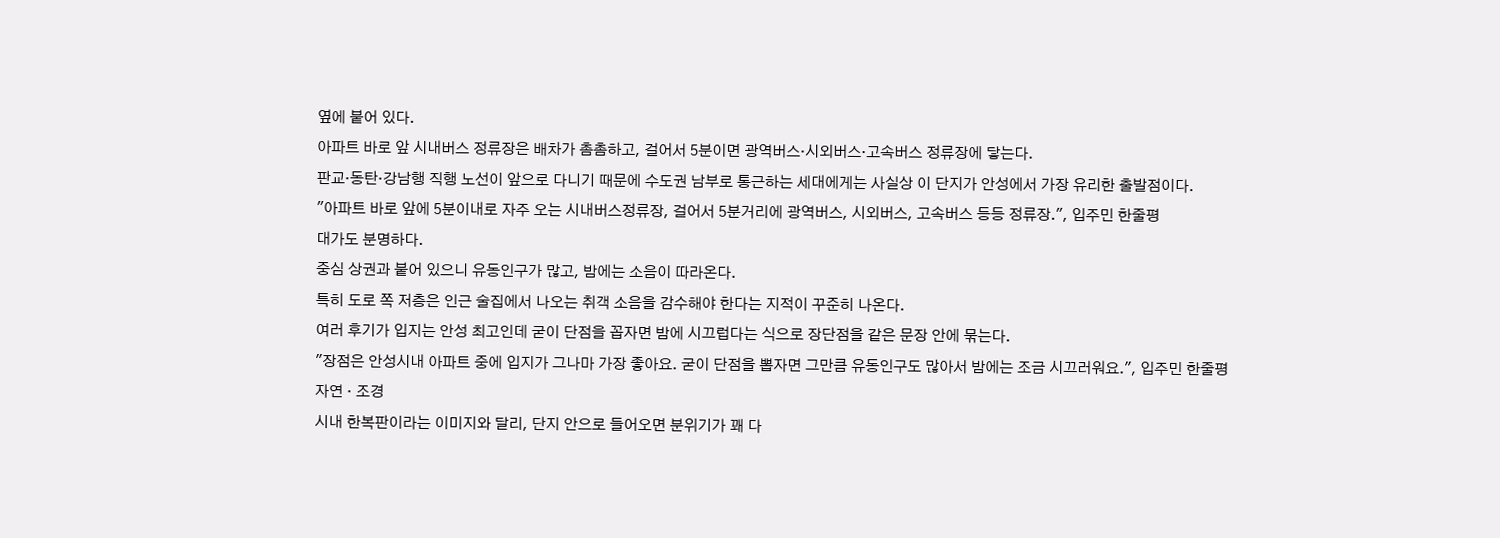옆에 붙어 있다.
아파트 바로 앞 시내버스 정류장은 배차가 촘촘하고, 걸어서 5분이면 광역버스·시외버스·고속버스 정류장에 닿는다.
판교·동탄·강남행 직행 노선이 앞으로 다니기 때문에 수도권 남부로 통근하는 세대에게는 사실상 이 단지가 안성에서 가장 유리한 출발점이다.
"아파트 바로 앞에 5분이내로 자주 오는 시내버스정류장, 걸어서 5분거리에 광역버스, 시외버스, 고속버스 등등 정류장.", 입주민 한줄평
대가도 분명하다.
중심 상권과 붙어 있으니 유동인구가 많고, 밤에는 소음이 따라온다.
특히 도로 쪽 저층은 인근 술집에서 나오는 취객 소음을 감수해야 한다는 지적이 꾸준히 나온다.
여러 후기가 입지는 안성 최고인데 굳이 단점을 꼽자면 밤에 시끄럽다는 식으로 장단점을 같은 문장 안에 묶는다.
"장점은 안성시내 아파트 중에 입지가 그나마 가장 좋아요. 굳이 단점을 뽑자면 그만큼 유동인구도 많아서 밤에는 조금 시끄러워요.", 입주민 한줄평
자연 · 조경
시내 한복판이라는 이미지와 달리, 단지 안으로 들어오면 분위기가 꽤 다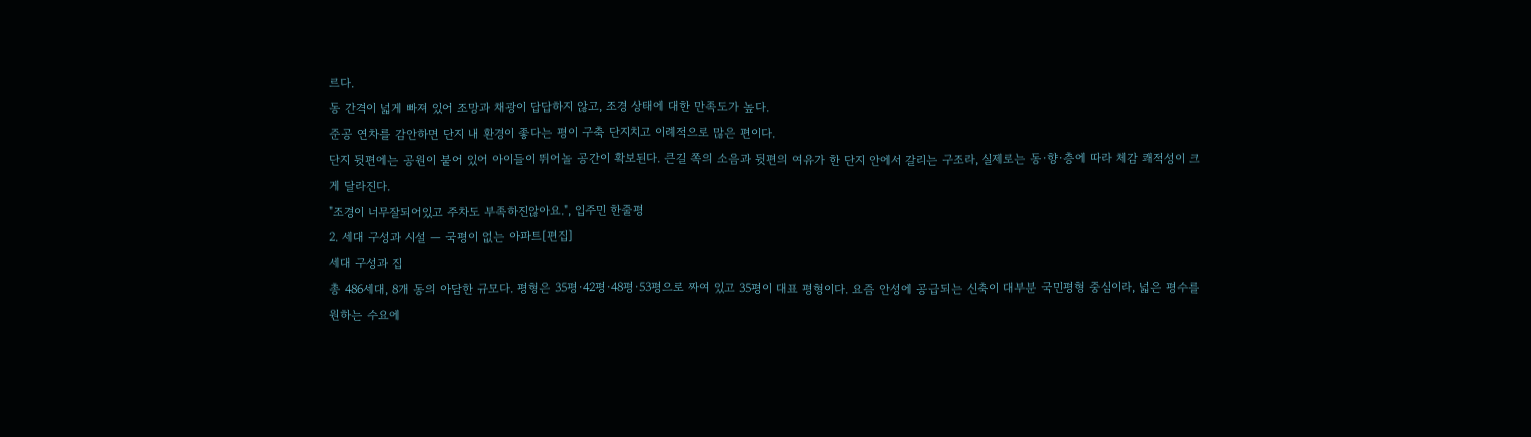르다.
동 간격이 넓게 빠져 있어 조망과 채광이 답답하지 않고, 조경 상태에 대한 만족도가 높다.
준공 연차를 감안하면 단지 내 환경이 좋다는 평이 구축 단지치고 이례적으로 많은 편이다.
단지 뒷편에는 공원이 붙어 있어 아이들이 뛰어놀 공간이 확보된다. 큰길 쪽의 소음과 뒷편의 여유가 한 단지 안에서 갈리는 구조라, 실제로는 동·향·층에 따라 체감 쾌적성이 크게 달라진다.
"조경이 너무잘되어있고 주차도 부족하진않아요.", 입주민 한줄평
2. 세대 구성과 시설 — 국평이 없는 아파트[편집]
세대 구성과 집
총 486세대, 8개 동의 아담한 규모다. 평형은 35평·42평·48평·53평으로 짜여 있고 35평이 대표 평형이다. 요즘 안성에 공급되는 신축이 대부분 국민평형 중심이라, 넓은 평수를 원하는 수요에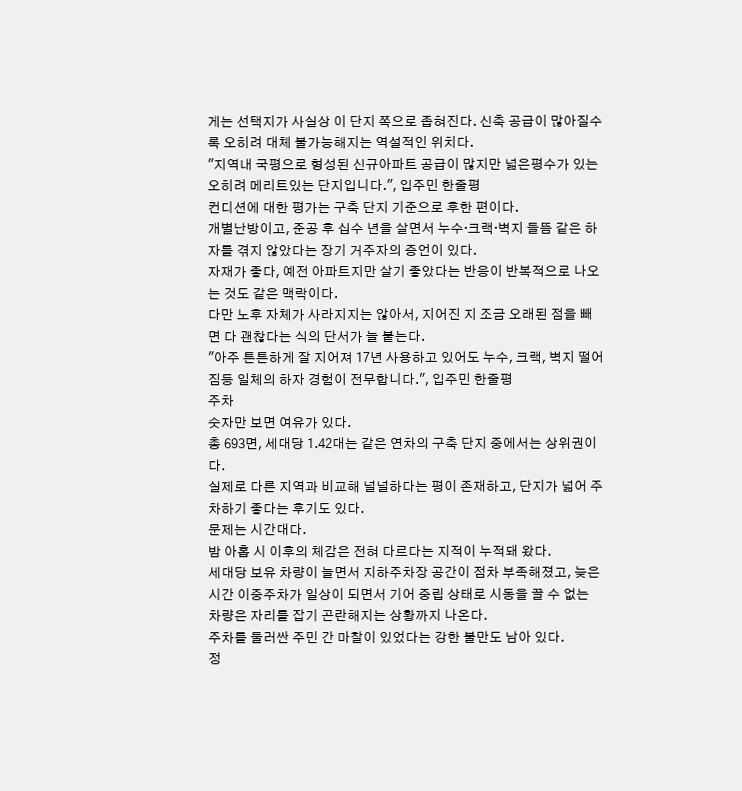게는 선택지가 사실상 이 단지 쪽으로 좁혀진다. 신축 공급이 많아질수록 오히려 대체 불가능해지는 역설적인 위치다.
"지역내 국평으로 형성된 신규아파트 공급이 많지만 넓은평수가 있는 오히려 메리트있는 단지입니다.", 입주민 한줄평
컨디션에 대한 평가는 구축 단지 기준으로 후한 편이다.
개별난방이고, 준공 후 십수 년을 살면서 누수·크랙·벽지 들뜸 같은 하자를 겪지 않았다는 장기 거주자의 증언이 있다.
자재가 좋다, 예전 아파트지만 살기 좋았다는 반응이 반복적으로 나오는 것도 같은 맥락이다.
다만 노후 자체가 사라지지는 않아서, 지어진 지 조금 오래된 점을 빼면 다 괜찮다는 식의 단서가 늘 붙는다.
"아주 튼튼하게 잘 지어져 17년 사용하고 있어도 누수, 크랙, 벽지 떨어짐등 일체의 하자 경험이 전무합니다.", 입주민 한줄평
주차
숫자만 보면 여유가 있다.
총 693면, 세대당 1.42대는 같은 연차의 구축 단지 중에서는 상위권이다.
실제로 다른 지역과 비교해 널널하다는 평이 존재하고, 단지가 넓어 주차하기 좋다는 후기도 있다.
문제는 시간대다.
밤 아홉 시 이후의 체감은 전혀 다르다는 지적이 누적돼 왔다.
세대당 보유 차량이 늘면서 지하주차장 공간이 점차 부족해졌고, 늦은 시간 이중주차가 일상이 되면서 기어 중립 상태로 시동을 끌 수 없는 차량은 자리를 잡기 곤란해지는 상황까지 나온다.
주차를 둘러싼 주민 간 마찰이 있었다는 강한 불만도 남아 있다.
정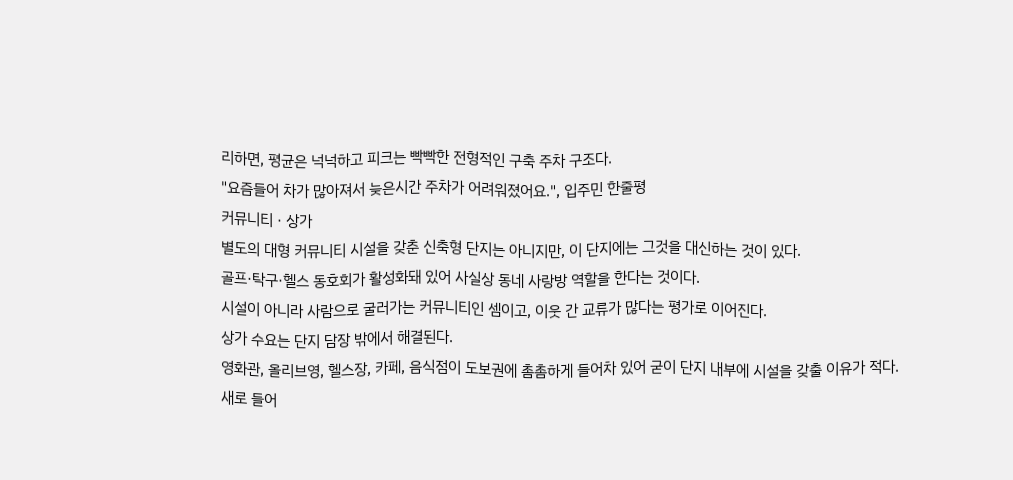리하면, 평균은 넉넉하고 피크는 빡빡한 전형적인 구축 주차 구조다.
"요즘들어 차가 많아져서 늦은시간 주차가 어려워졌어요.", 입주민 한줄평
커뮤니티 · 상가
별도의 대형 커뮤니티 시설을 갖춘 신축형 단지는 아니지만, 이 단지에는 그것을 대신하는 것이 있다.
골프·탁구·헬스 동호회가 활성화돼 있어 사실상 동네 사랑방 역할을 한다는 것이다.
시설이 아니라 사람으로 굴러가는 커뮤니티인 셈이고, 이웃 간 교류가 많다는 평가로 이어진다.
상가 수요는 단지 담장 밖에서 해결된다.
영화관, 올리브영, 헬스장, 카페, 음식점이 도보권에 촘촘하게 들어차 있어 굳이 단지 내부에 시설을 갖출 이유가 적다.
새로 들어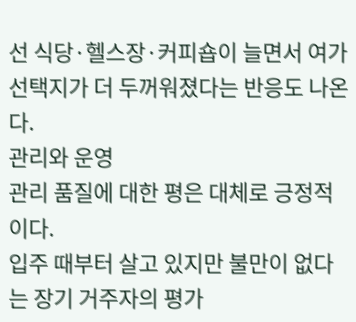선 식당·헬스장·커피숍이 늘면서 여가 선택지가 더 두꺼워졌다는 반응도 나온다.
관리와 운영
관리 품질에 대한 평은 대체로 긍정적이다.
입주 때부터 살고 있지만 불만이 없다는 장기 거주자의 평가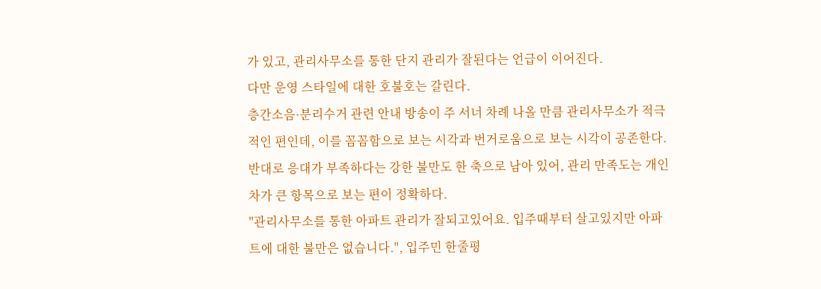가 있고, 관리사무소를 통한 단지 관리가 잘된다는 언급이 이어진다.
다만 운영 스타일에 대한 호불호는 갈린다.
층간소음·분리수거 관련 안내 방송이 주 서너 차례 나올 만큼 관리사무소가 적극적인 편인데, 이를 꼼꼼함으로 보는 시각과 번거로움으로 보는 시각이 공존한다.
반대로 응대가 부족하다는 강한 불만도 한 축으로 남아 있어, 관리 만족도는 개인차가 큰 항목으로 보는 편이 정확하다.
"관리사무소를 통한 아파트 관리가 잘되고있어요. 입주때부터 살고있지만 아파트에 대한 불만은 없습니다.", 입주민 한줄평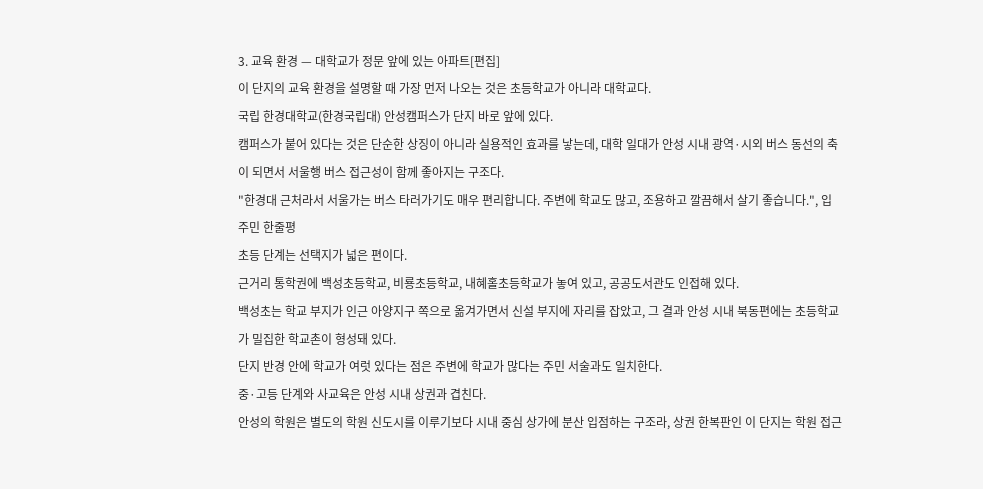3. 교육 환경 — 대학교가 정문 앞에 있는 아파트[편집]
이 단지의 교육 환경을 설명할 때 가장 먼저 나오는 것은 초등학교가 아니라 대학교다.
국립 한경대학교(한경국립대) 안성캠퍼스가 단지 바로 앞에 있다.
캠퍼스가 붙어 있다는 것은 단순한 상징이 아니라 실용적인 효과를 낳는데, 대학 일대가 안성 시내 광역·시외 버스 동선의 축이 되면서 서울행 버스 접근성이 함께 좋아지는 구조다.
"한경대 근처라서 서울가는 버스 타러가기도 매우 편리합니다. 주변에 학교도 많고, 조용하고 깔끔해서 살기 좋습니다.", 입주민 한줄평
초등 단계는 선택지가 넓은 편이다.
근거리 통학권에 백성초등학교, 비룡초등학교, 내혜홀초등학교가 놓여 있고, 공공도서관도 인접해 있다.
백성초는 학교 부지가 인근 아양지구 쪽으로 옮겨가면서 신설 부지에 자리를 잡았고, 그 결과 안성 시내 북동편에는 초등학교가 밀집한 학교촌이 형성돼 있다.
단지 반경 안에 학교가 여럿 있다는 점은 주변에 학교가 많다는 주민 서술과도 일치한다.
중·고등 단계와 사교육은 안성 시내 상권과 겹친다.
안성의 학원은 별도의 학원 신도시를 이루기보다 시내 중심 상가에 분산 입점하는 구조라, 상권 한복판인 이 단지는 학원 접근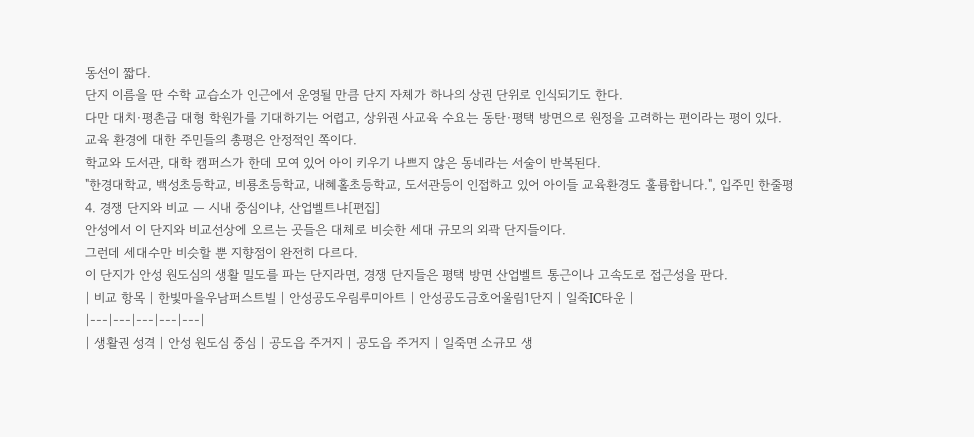동선이 짧다.
단지 이름을 딴 수학 교습소가 인근에서 운영될 만큼 단지 자체가 하나의 상권 단위로 인식되기도 한다.
다만 대치·평촌급 대형 학원가를 기대하기는 어렵고, 상위권 사교육 수요는 동탄·평택 방면으로 원정을 고려하는 편이라는 평이 있다.
교육 환경에 대한 주민들의 총평은 안정적인 쪽이다.
학교와 도서관, 대학 캠퍼스가 한데 모여 있어 아이 키우기 나쁘지 않은 동네라는 서술이 반복된다.
"한경대학교, 백성초등학교, 비룡초등학교, 내혜홀초등학교, 도서관등이 인접하고 있어 아이들 교육환경도 훌륭합니다.", 입주민 한줄평
4. 경쟁 단지와 비교 — 시내 중심이냐, 산업벨트냐[편집]
안성에서 이 단지와 비교선상에 오르는 곳들은 대체로 비슷한 세대 규모의 외곽 단지들이다.
그런데 세대수만 비슷할 뿐 지향점이 완전히 다르다.
이 단지가 안성 원도심의 생활 밀도를 파는 단지라면, 경쟁 단지들은 평택 방면 산업벨트 통근이나 고속도로 접근성을 판다.
| 비교 항목 | 한빛마을우남퍼스트빌 | 안성공도우림루미아트 | 안성공도금호어울림1단지 | 일죽IC타운 |
|---|---|---|---|---|
| 생활권 성격 | 안성 원도심 중심 | 공도읍 주거지 | 공도읍 주거지 | 일죽면 소규모 생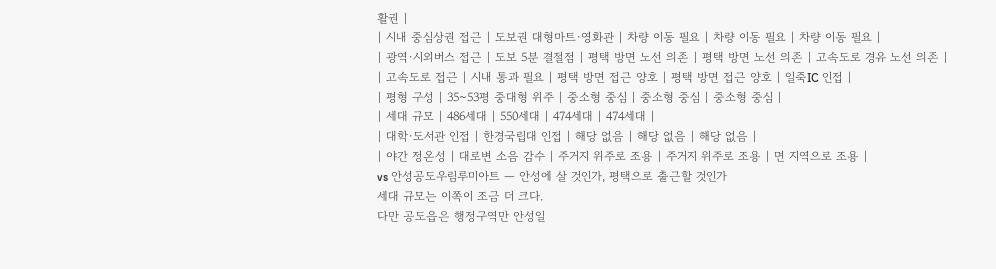활권 |
| 시내 중심상권 접근 | 도보권 대형마트·영화관 | 차량 이동 필요 | 차량 이동 필요 | 차량 이동 필요 |
| 광역·시외버스 접근 | 도보 5분 결절점 | 평택 방면 노선 의존 | 평택 방면 노선 의존 | 고속도로 경유 노선 의존 |
| 고속도로 접근 | 시내 통과 필요 | 평택 방면 접근 양호 | 평택 방면 접근 양호 | 일죽IC 인접 |
| 평형 구성 | 35~53평 중대형 위주 | 중소형 중심 | 중소형 중심 | 중소형 중심 |
| 세대 규모 | 486세대 | 550세대 | 474세대 | 474세대 |
| 대학·도서관 인접 | 한경국립대 인접 | 해당 없음 | 해당 없음 | 해당 없음 |
| 야간 정온성 | 대로변 소음 감수 | 주거지 위주로 조용 | 주거지 위주로 조용 | 면 지역으로 조용 |
vs 안성공도우림루미아트 — 안성에 살 것인가, 평택으로 출근할 것인가
세대 규모는 이쪽이 조금 더 크다.
다만 공도읍은 행정구역만 안성일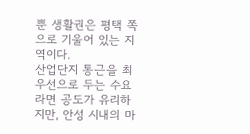뿐 생활권은 평택 쪽으로 기울어 있는 지역이다.
산업단지 통근을 최우선으로 두는 수요라면 공도가 유리하지만, 안성 시내의 마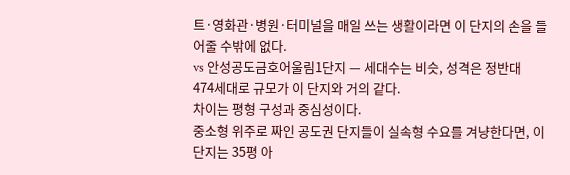트·영화관·병원·터미널을 매일 쓰는 생활이라면 이 단지의 손을 들어줄 수밖에 없다.
vs 안성공도금호어울림1단지 — 세대수는 비슷, 성격은 정반대
474세대로 규모가 이 단지와 거의 같다.
차이는 평형 구성과 중심성이다.
중소형 위주로 짜인 공도권 단지들이 실속형 수요를 겨냥한다면, 이 단지는 35평 아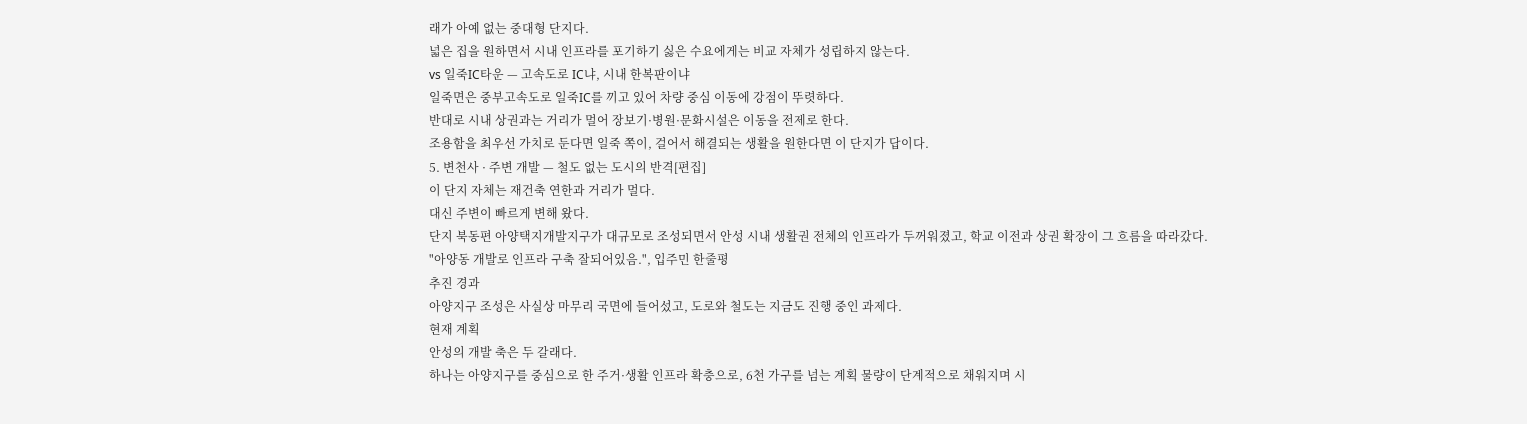래가 아예 없는 중대형 단지다.
넓은 집을 원하면서 시내 인프라를 포기하기 싫은 수요에게는 비교 자체가 성립하지 않는다.
vs 일죽IC타운 — 고속도로 IC냐, 시내 한복판이냐
일죽면은 중부고속도로 일죽IC를 끼고 있어 차량 중심 이동에 강점이 뚜렷하다.
반대로 시내 상권과는 거리가 멀어 장보기·병원·문화시설은 이동을 전제로 한다.
조용함을 최우선 가치로 둔다면 일죽 쪽이, 걸어서 해결되는 생활을 원한다면 이 단지가 답이다.
5. 변천사 · 주변 개발 — 철도 없는 도시의 반격[편집]
이 단지 자체는 재건축 연한과 거리가 멀다.
대신 주변이 빠르게 변해 왔다.
단지 북동편 아양택지개발지구가 대규모로 조성되면서 안성 시내 생활권 전체의 인프라가 두꺼워졌고, 학교 이전과 상권 확장이 그 흐름을 따라갔다.
"아양동 개발로 인프라 구축 잘되어있음.", 입주민 한줄평
추진 경과
아양지구 조성은 사실상 마무리 국면에 들어섰고, 도로와 철도는 지금도 진행 중인 과제다.
현재 계획
안성의 개발 축은 두 갈래다.
하나는 아양지구를 중심으로 한 주거·생활 인프라 확충으로, 6천 가구를 넘는 계획 물량이 단계적으로 채워지며 시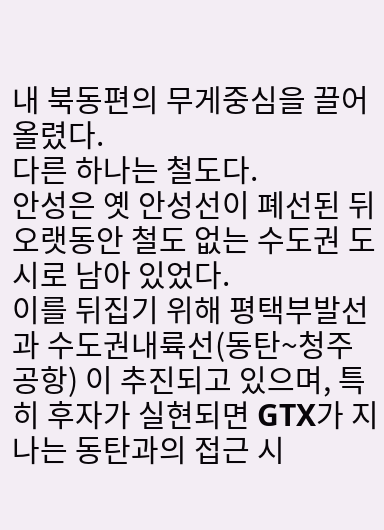내 북동편의 무게중심을 끌어올렸다.
다른 하나는 철도다.
안성은 옛 안성선이 폐선된 뒤 오랫동안 철도 없는 수도권 도시로 남아 있었다.
이를 뒤집기 위해 평택부발선과 수도권내륙선(동탄~청주공항) 이 추진되고 있으며, 특히 후자가 실현되면 GTX가 지나는 동탄과의 접근 시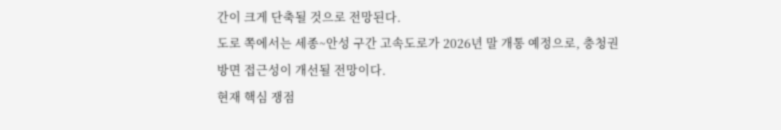간이 크게 단축될 것으로 전망된다.
도로 쪽에서는 세종~안성 구간 고속도로가 2026년 말 개통 예정으로, 충청권 방면 접근성이 개선될 전망이다.
현재 핵심 쟁점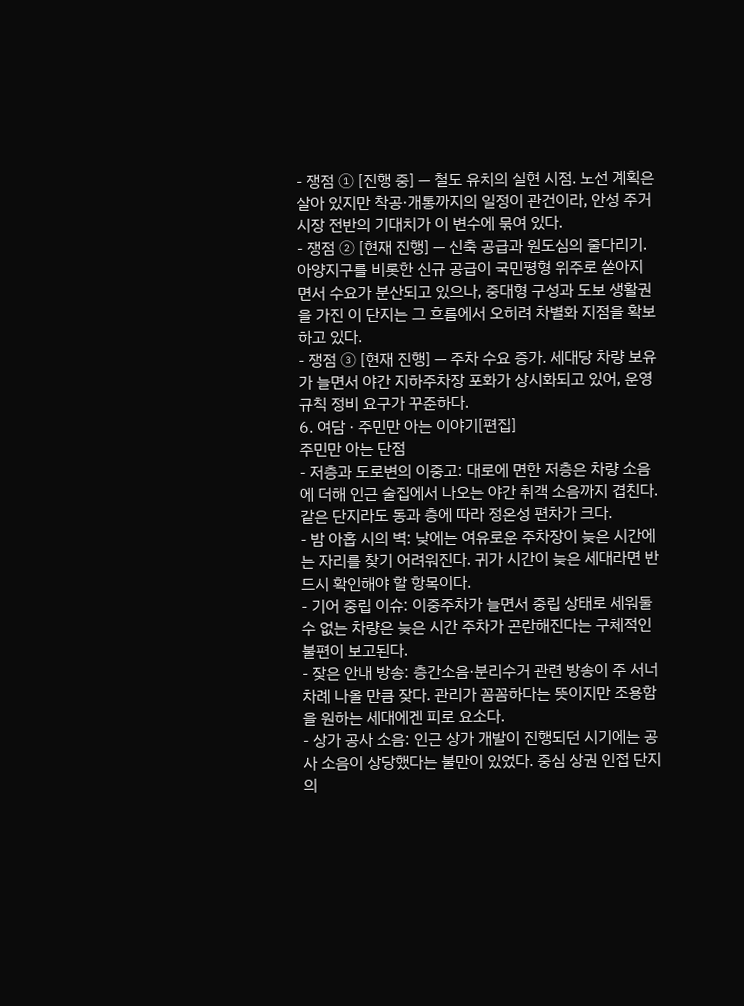- 쟁점 ① [진행 중] — 철도 유치의 실현 시점. 노선 계획은 살아 있지만 착공·개통까지의 일정이 관건이라, 안성 주거 시장 전반의 기대치가 이 변수에 묶여 있다.
- 쟁점 ② [현재 진행] — 신축 공급과 원도심의 줄다리기. 아양지구를 비롯한 신규 공급이 국민평형 위주로 쏟아지면서 수요가 분산되고 있으나, 중대형 구성과 도보 생활권을 가진 이 단지는 그 흐름에서 오히려 차별화 지점을 확보하고 있다.
- 쟁점 ③ [현재 진행] — 주차 수요 증가. 세대당 차량 보유가 늘면서 야간 지하주차장 포화가 상시화되고 있어, 운영 규칙 정비 요구가 꾸준하다.
6. 여담 · 주민만 아는 이야기[편집]
주민만 아는 단점
- 저층과 도로변의 이중고: 대로에 면한 저층은 차량 소음에 더해 인근 술집에서 나오는 야간 취객 소음까지 겹친다. 같은 단지라도 동과 층에 따라 정온성 편차가 크다.
- 밤 아홉 시의 벽: 낮에는 여유로운 주차장이 늦은 시간에는 자리를 찾기 어려워진다. 귀가 시간이 늦은 세대라면 반드시 확인해야 할 항목이다.
- 기어 중립 이슈: 이중주차가 늘면서 중립 상태로 세워둘 수 없는 차량은 늦은 시간 주차가 곤란해진다는 구체적인 불편이 보고된다.
- 잦은 안내 방송: 층간소음·분리수거 관련 방송이 주 서너 차례 나올 만큼 잦다. 관리가 꼼꼼하다는 뜻이지만 조용함을 원하는 세대에겐 피로 요소다.
- 상가 공사 소음: 인근 상가 개발이 진행되던 시기에는 공사 소음이 상당했다는 불만이 있었다. 중심 상권 인접 단지의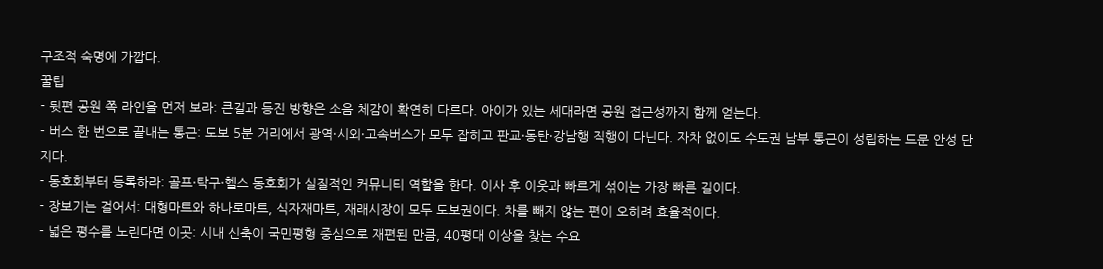구조적 숙명에 가깝다.
꿀팁
- 뒷편 공원 쪽 라인을 먼저 보라: 큰길과 등진 방향은 소음 체감이 확연히 다르다. 아이가 있는 세대라면 공원 접근성까지 함께 얻는다.
- 버스 한 번으로 끝내는 통근: 도보 5분 거리에서 광역·시외·고속버스가 모두 잡히고 판교·동탄·강남행 직행이 다닌다. 자차 없이도 수도권 남부 통근이 성립하는 드문 안성 단지다.
- 동호회부터 등록하라: 골프·탁구·헬스 동호회가 실질적인 커뮤니티 역할을 한다. 이사 후 이웃과 빠르게 섞이는 가장 빠른 길이다.
- 장보기는 걸어서: 대형마트와 하나로마트, 식자재마트, 재래시장이 모두 도보권이다. 차를 빼지 않는 편이 오히려 효율적이다.
- 넓은 평수를 노린다면 이곳: 시내 신축이 국민평형 중심으로 재편된 만큼, 40평대 이상을 찾는 수요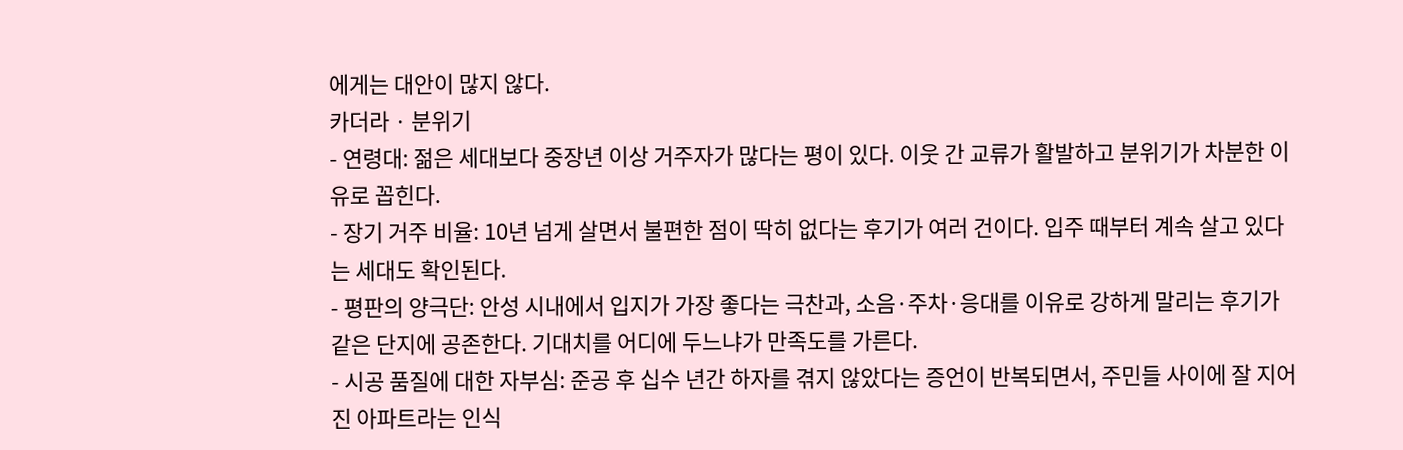에게는 대안이 많지 않다.
카더라 · 분위기
- 연령대: 젊은 세대보다 중장년 이상 거주자가 많다는 평이 있다. 이웃 간 교류가 활발하고 분위기가 차분한 이유로 꼽힌다.
- 장기 거주 비율: 10년 넘게 살면서 불편한 점이 딱히 없다는 후기가 여러 건이다. 입주 때부터 계속 살고 있다는 세대도 확인된다.
- 평판의 양극단: 안성 시내에서 입지가 가장 좋다는 극찬과, 소음·주차·응대를 이유로 강하게 말리는 후기가 같은 단지에 공존한다. 기대치를 어디에 두느냐가 만족도를 가른다.
- 시공 품질에 대한 자부심: 준공 후 십수 년간 하자를 겪지 않았다는 증언이 반복되면서, 주민들 사이에 잘 지어진 아파트라는 인식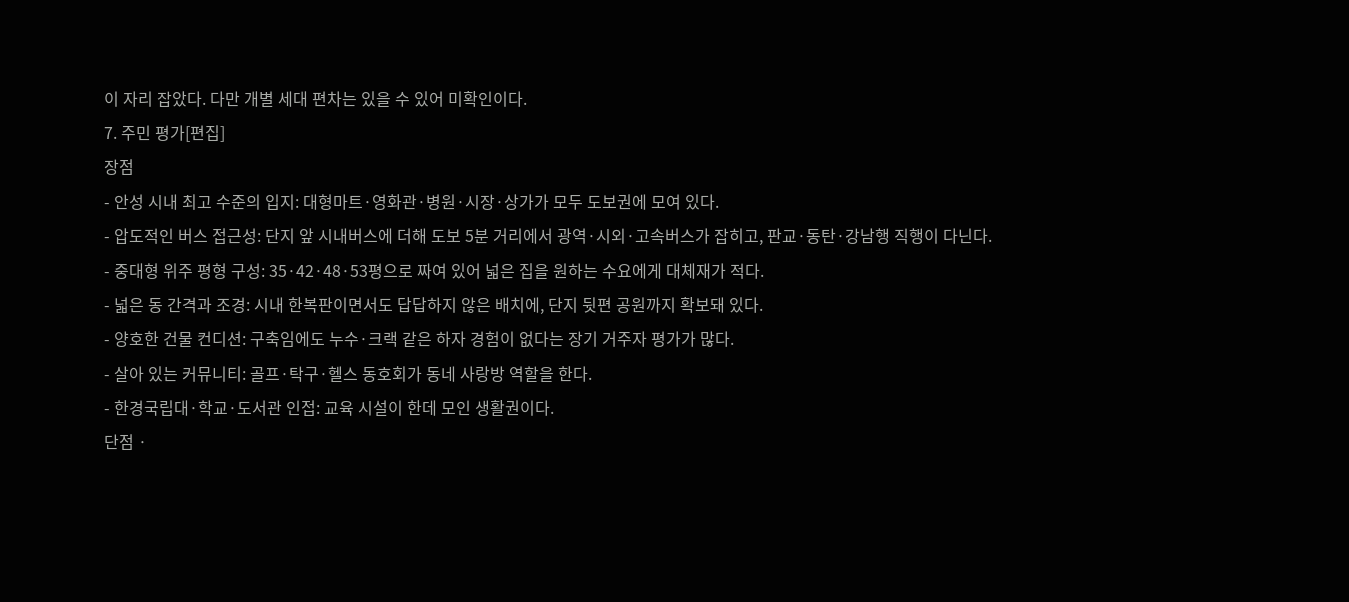이 자리 잡았다. 다만 개별 세대 편차는 있을 수 있어 미확인이다.
7. 주민 평가[편집]
장점
- 안성 시내 최고 수준의 입지: 대형마트·영화관·병원·시장·상가가 모두 도보권에 모여 있다.
- 압도적인 버스 접근성: 단지 앞 시내버스에 더해 도보 5분 거리에서 광역·시외·고속버스가 잡히고, 판교·동탄·강남행 직행이 다닌다.
- 중대형 위주 평형 구성: 35·42·48·53평으로 짜여 있어 넓은 집을 원하는 수요에게 대체재가 적다.
- 넓은 동 간격과 조경: 시내 한복판이면서도 답답하지 않은 배치에, 단지 뒷편 공원까지 확보돼 있다.
- 양호한 건물 컨디션: 구축임에도 누수·크랙 같은 하자 경험이 없다는 장기 거주자 평가가 많다.
- 살아 있는 커뮤니티: 골프·탁구·헬스 동호회가 동네 사랑방 역할을 한다.
- 한경국립대·학교·도서관 인접: 교육 시설이 한데 모인 생활권이다.
단점 ·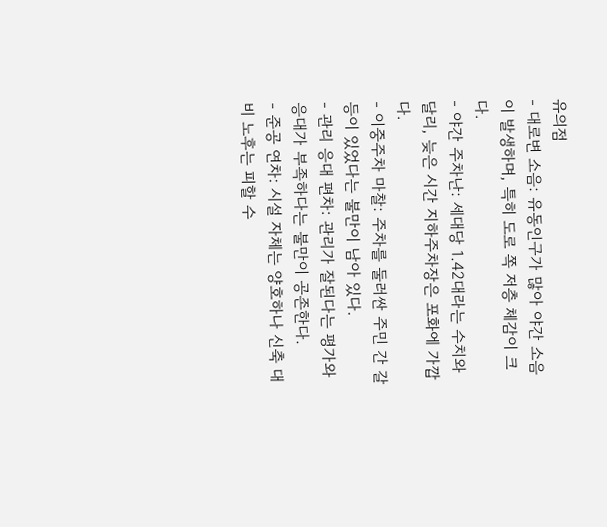유의점
- 대로변 소음: 유동인구가 많아 야간 소음이 발생하며, 특히 도로 쪽 저층 체감이 크다.
- 야간 주차난: 세대당 1.42대라는 수치와 달리, 늦은 시간 지하주차장은 포화에 가깝다.
- 이중주차 마찰: 주차를 둘러싼 주민 간 갈등이 있었다는 불만이 남아 있다.
- 관리 응대 편차: 관리가 잘된다는 평가와 응대가 부족하다는 불만이 공존한다.
- 준공 연차: 시설 자체는 양호하나 신축 대비 노후는 피할 수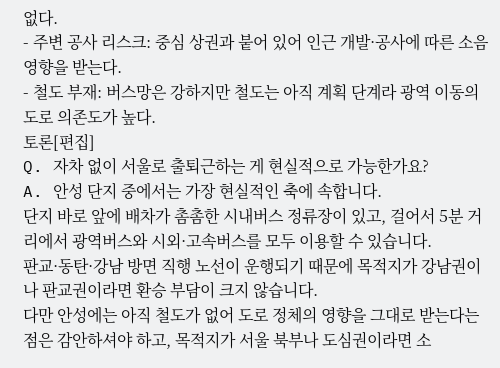없다.
- 주변 공사 리스크: 중심 상권과 붙어 있어 인근 개발·공사에 따른 소음 영향을 받는다.
- 철도 부재: 버스망은 강하지만 철도는 아직 계획 단계라 광역 이동의 도로 의존도가 높다.
토론[편집]
Q. 자차 없이 서울로 출퇴근하는 게 현실적으로 가능한가요?
A. 안성 단지 중에서는 가장 현실적인 축에 속합니다.
단지 바로 앞에 배차가 촘촘한 시내버스 정류장이 있고, 걸어서 5분 거리에서 광역버스와 시외·고속버스를 모두 이용할 수 있습니다.
판교·동탄·강남 방면 직행 노선이 운행되기 때문에 목적지가 강남권이나 판교권이라면 환승 부담이 크지 않습니다.
다만 안성에는 아직 철도가 없어 도로 정체의 영향을 그대로 받는다는 점은 감안하셔야 하고, 목적지가 서울 북부나 도심권이라면 소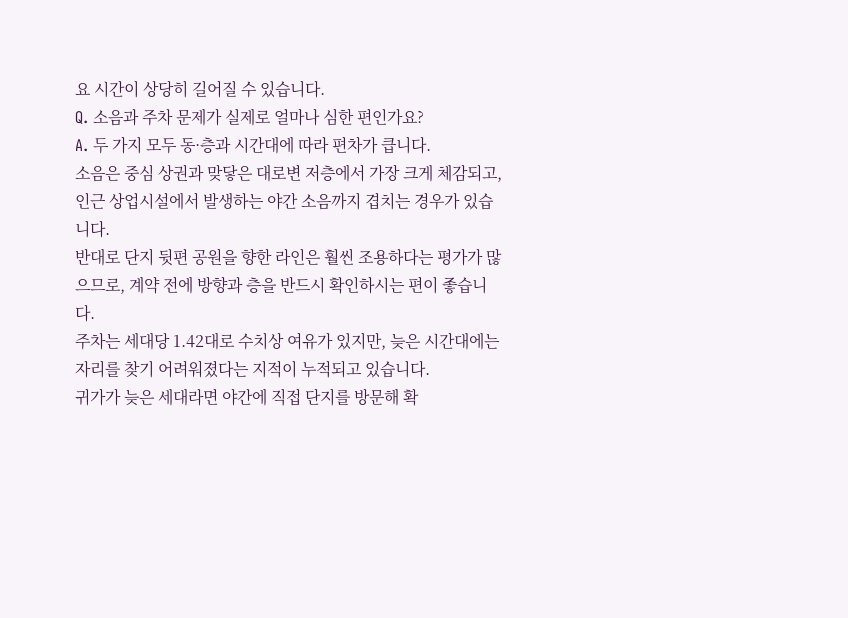요 시간이 상당히 길어질 수 있습니다.
Q. 소음과 주차 문제가 실제로 얼마나 심한 편인가요?
A. 두 가지 모두 동·층과 시간대에 따라 편차가 큽니다.
소음은 중심 상권과 맞닿은 대로변 저층에서 가장 크게 체감되고, 인근 상업시설에서 발생하는 야간 소음까지 겹치는 경우가 있습니다.
반대로 단지 뒷편 공원을 향한 라인은 훨씬 조용하다는 평가가 많으므로, 계약 전에 방향과 층을 반드시 확인하시는 편이 좋습니다.
주차는 세대당 1.42대로 수치상 여유가 있지만, 늦은 시간대에는 자리를 찾기 어려워졌다는 지적이 누적되고 있습니다.
귀가가 늦은 세대라면 야간에 직접 단지를 방문해 확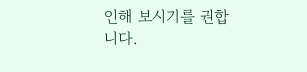인해 보시기를 권합니다.